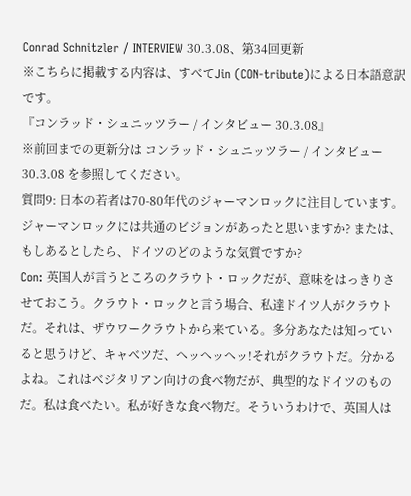Conrad Schnitzler / INTERVIEW 30.3.08、第34回更新
※こちらに掲載する内容は、すべてJin (CON-tribute)による日本語意訳です。
『コンラッド・シュニッツラー / インタビュー 30.3.08』
※前回までの更新分は コンラッド・シュニッツラー / インタビュー 30.3.08 を参照してください。
質問9: 日本の若者は70-80年代のジャーマンロックに注目しています。ジャーマンロックには共通のビジョンがあったと思いますか? または、もしあるとしたら、ドイツのどのような気質ですか?
Con: 英国人が言うところのクラウト・ロックだが、意味をはっきりさせておこう。クラウト・ロックと言う場合、私達ドイツ人がクラウトだ。それは、ザウワークラウトから来ている。多分あなたは知っていると思うけど、キャベツだ、へッへッへッ!それがクラウトだ。分かるよね。これはベジタリアン向けの食べ物だが、典型的なドイツのものだ。私は食べたい。私が好きな食べ物だ。そういうわけで、英国人は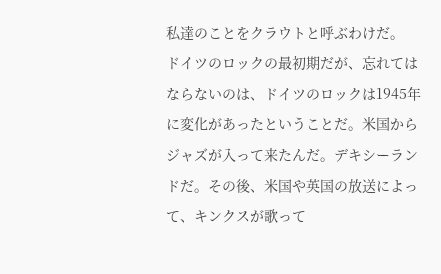私達のことをクラウトと呼ぶわけだ。
ドイツのロックの最初期だが、忘れてはならないのは、ドイツのロックは1945年に変化があったということだ。米国からジャズが入って来たんだ。デキシーランドだ。その後、米国や英国の放送によって、キンクスが歌って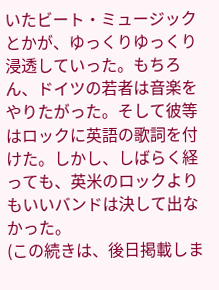いたビート・ミュージックとかが、ゆっくりゆっくり浸透していった。もちろん、ドイツの若者は音楽をやりたがった。そして彼等はロックに英語の歌詞を付けた。しかし、しばらく経っても、英米のロックよりもいいバンドは決して出なかった。
(この続きは、後日掲載しま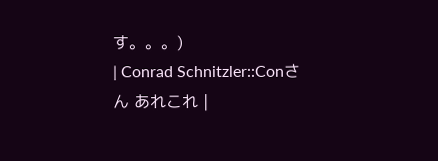す。。。)
| Conrad Schnitzler::Conさん あれこれ |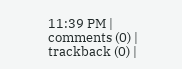11:39 PM | comments (0) | trackback (0) |